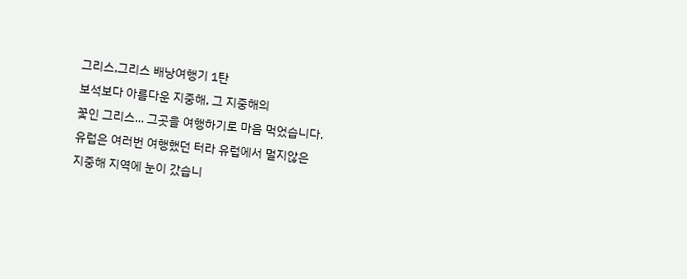그리스,그리스 배낭여행기 1탄
보석보다 아름다운 지중해, 그 지중해의
꽃인 그리스... 그곳을 여행하기로 마음 먹었습니다.
유럽은 여러번 여행했던 터라 유럽에서 멀지않은
지중해 지역에 눈이 갔습니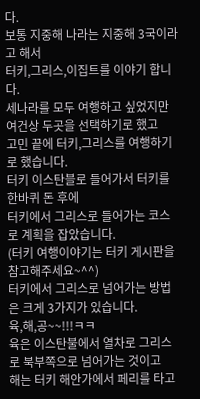다.
보통 지중해 나라는 지중해 3국이라고 해서
터키,그리스,이집트를 이야기 합니다.
세나라를 모두 여행하고 싶었지만 여건상 두곳을 선택하기로 했고
고민 끝에 터키,그리스를 여행하기로 했습니다.
터키 이스탄블로 들어가서 터키를 한바퀴 돈 후에
터키에서 그리스로 들어가는 코스로 계획을 잡았습니다.
(터키 여행이야기는 터키 게시판을 참고해주세요~^^)
터키에서 그리스로 넘어가는 방법은 크게 3가지가 있습니다.
육,해,공~~!!!ㅋㅋ
육은 이스탄불에서 열차로 그리스로 북부쪽으로 넘어가는 것이고
해는 터키 해안가에서 페리를 타고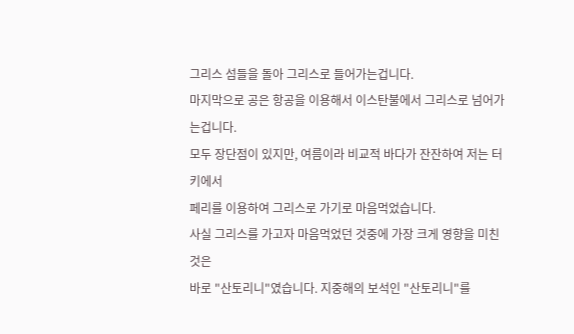그리스 섬들을 돌아 그리스로 들어가는겁니다.
마지막으로 공은 항공을 이용해서 이스탄불에서 그리스로 넘어가는겁니다.
모두 장단점이 있지만, 여름이라 비교적 바다가 잔잔하여 저는 터키에서
페리를 이용하여 그리스로 가기로 마음먹었습니다.
사실 그리스를 가고자 마음먹었던 것중에 가장 크게 영향을 미친것은
바로 "산토리니"였습니다. 지중해의 보석인 "산토리니"를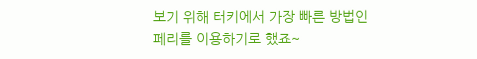보기 위해 터키에서 가장 빠른 방법인 페리를 이용하기로 했죠~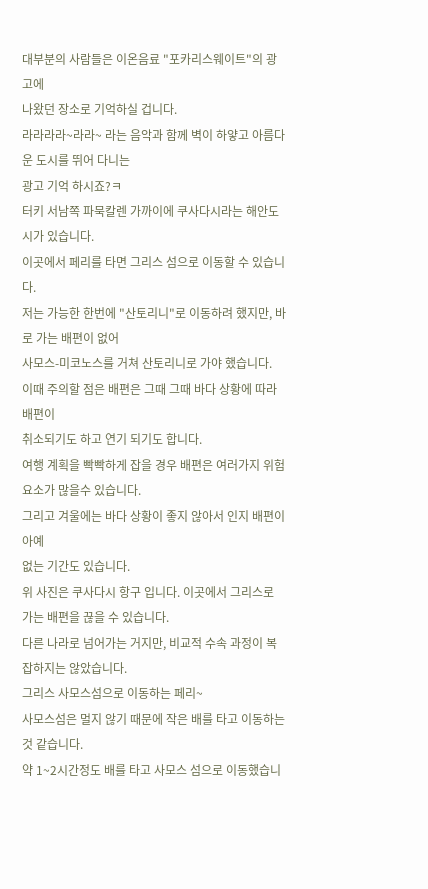대부분의 사람들은 이온음료 "포카리스웨이트"의 광고에
나왔던 장소로 기억하실 겁니다.
라라라라~라라~ 라는 음악과 함께 벽이 하얗고 아름다운 도시를 뛰어 다니는
광고 기억 하시죠?ㅋ
터키 서남쪽 파묵칼렌 가까이에 쿠사다시라는 해안도시가 있습니다.
이곳에서 페리를 타면 그리스 섬으로 이동할 수 있습니다.
저는 가능한 한번에 "산토리니"로 이동하려 했지만, 바로 가는 배편이 없어
사모스-미코노스를 거쳐 산토리니로 가야 했습니다.
이때 주의할 점은 배편은 그때 그때 바다 상황에 따라 배편이
취소되기도 하고 연기 되기도 합니다.
여행 계획을 빡빡하게 잡을 경우 배편은 여러가지 위험요소가 많을수 있습니다.
그리고 겨울에는 바다 상황이 좋지 않아서 인지 배편이 아예
없는 기간도 있습니다.
위 사진은 쿠사다시 항구 입니다. 이곳에서 그리스로 가는 배편을 끊을 수 있습니다.
다른 나라로 넘어가는 거지만, 비교적 수속 과정이 복잡하지는 않았습니다.
그리스 사모스섬으로 이동하는 페리~
사모스섬은 멀지 않기 때문에 작은 배를 타고 이동하는것 같습니다.
약 1~2시간정도 배를 타고 사모스 섬으로 이동했습니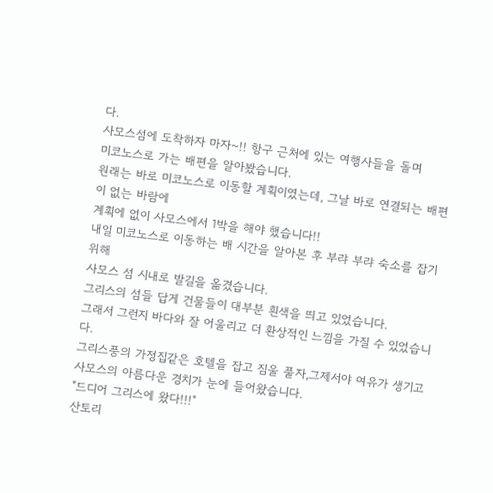다.
사모스섬에 도착하자 마자~!! 항구 근처에 있는 여행사들을 돌며
미코노스로 가는 배편을 알아봤습니다.
원래는 바로 미코노스로 이동할 계획이였는데, 그날 바로 연결되는 배편이 없는 바람에
계획에 없이 사모스에서 1박을 해야 했습니다!!
내일 미코노스로 이동하는 배 시간을 알아본 후 부랴 부랴 숙소를 잡기위해
사모스 섬 시내로 발길을 옮겼습니다.
그리스의 섬들 답게 건물들이 대부분 흰색을 띄고 있었습니다.
그래서 그런지 바다와 잘 어울리고 더 환상적인 느낌을 가질 수 있었습니다.
그리스풍의 가정집같은 호텔을 잡고 짐울 풀자,그제서야 여유가 생기고
사모스의 아름다운 경치가 눈에 들어왔습니다.
"드디어 그리스에 왔다!!!"
산토리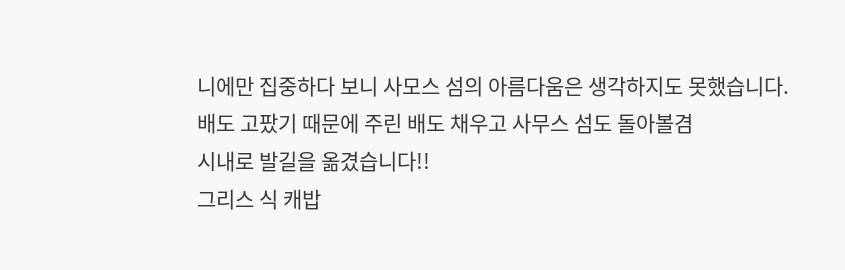니에만 집중하다 보니 사모스 섬의 아름다움은 생각하지도 못했습니다.
배도 고팠기 때문에 주린 배도 채우고 사무스 섬도 돌아볼겸
시내로 발길을 옮겼습니다!!
그리스 식 캐밥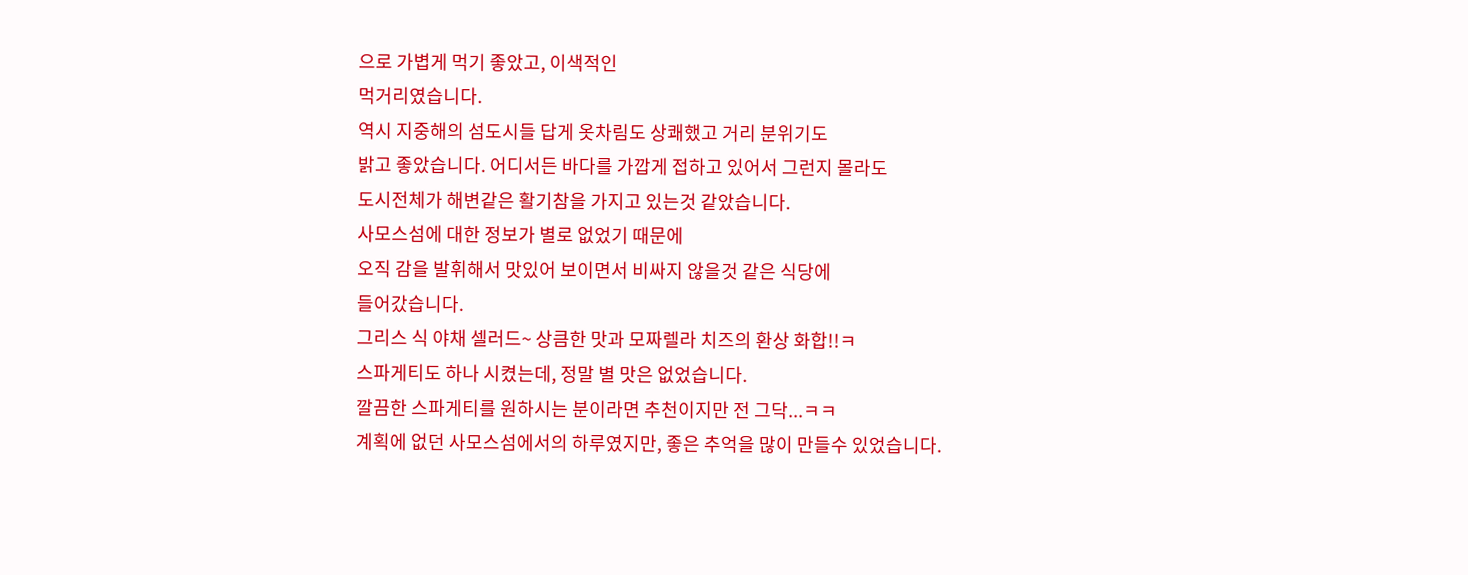으로 가볍게 먹기 좋았고, 이색적인
먹거리였습니다.
역시 지중해의 섬도시들 답게 옷차림도 상쾌했고 거리 분위기도
밝고 좋았습니다. 어디서든 바다를 가깝게 접하고 있어서 그런지 몰라도
도시전체가 해변같은 활기참을 가지고 있는것 같았습니다.
사모스섬에 대한 정보가 별로 없었기 때문에
오직 감을 발휘해서 맛있어 보이면서 비싸지 않을것 같은 식당에
들어갔습니다.
그리스 식 야채 셀러드~ 상큼한 맛과 모짜렐라 치즈의 환상 화합!!ㅋ
스파게티도 하나 시켰는데, 정말 별 맛은 없었습니다.
깔끔한 스파게티를 원하시는 분이라면 추천이지만 전 그닥...ㅋㅋ
계획에 없던 사모스섬에서의 하루였지만, 좋은 추억을 많이 만들수 있었습니다.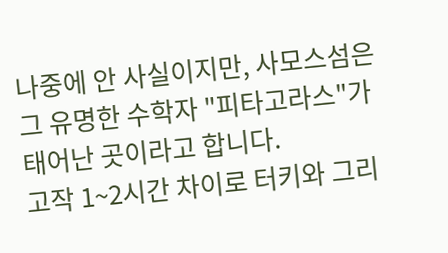나중에 안 사실이지만, 사모스섬은 그 유명한 수학자 "피타고라스"가
태어난 곳이라고 합니다.
고작 1~2시간 차이로 터키와 그리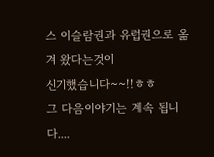스 이슬람권과 유럽권으로 옮겨 왔다는것이
신기했습니다~~!!ㅎㅎ
그 다음이야기는 계속 됩니다....